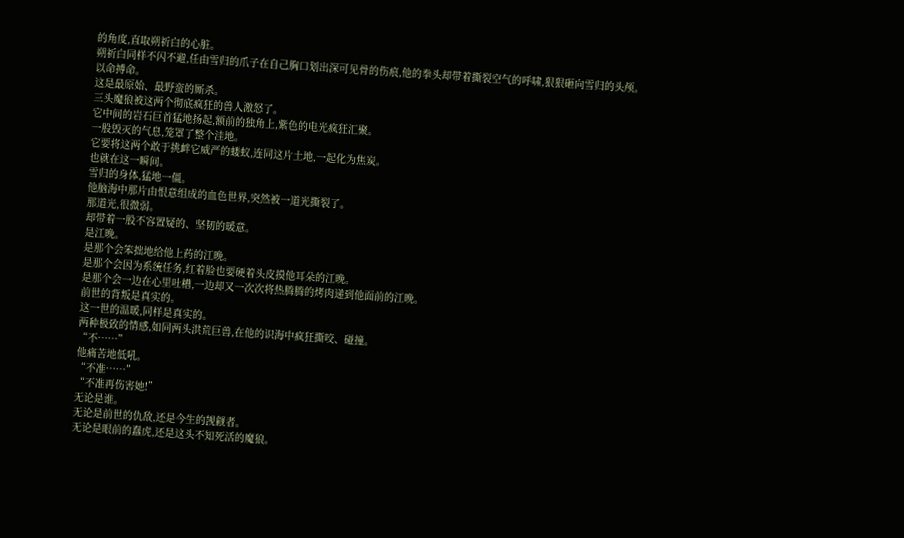的角度,直取朔祈白的心脏。
朔祈白同样不闪不避,任由雪归的爪子在自己胸口划出深可见骨的伤痕,他的拳头却带着撕裂空气的呼啸,狠狠砸向雪归的头颅。
以命搏命。
这是最原始、最野蛮的厮杀。
三头魔狼被这两个彻底疯狂的兽人激怒了。
它中间的岩石巨首猛地扬起,额前的独角上,紫色的电光疯狂汇聚。
一股毁灭的气息,笼罩了整个洼地。
它要将这两个敢于挑衅它威严的蝼蚁,连同这片土地,一起化为焦炭。
也就在这一瞬间。
雪归的身体,猛地一僵。
他脑海中那片由恨意组成的血色世界,突然被一道光撕裂了。
那道光,很微弱。
却带着一股不容置疑的、坚韧的暖意。
是江晚。
是那个会笨拙地给他上药的江晚。
是那个会因为系统任务,红着脸也要硬着头皮摸他耳朵的江晚。
是那个会一边在心里吐槽,一边却又一次次将热腾腾的烤肉递到他面前的江晚。
前世的背叛是真实的。
这一世的温暖,同样是真实的。
两种极致的情感,如同两头洪荒巨兽,在他的识海中疯狂撕咬、碰撞。
“不……”
他痛苦地低吼。
“不准……”
“不准再伤害她!”
无论是谁。
无论是前世的仇敌,还是今生的觊觎者。
无论是眼前的蠢虎,还是这头不知死活的魔狼。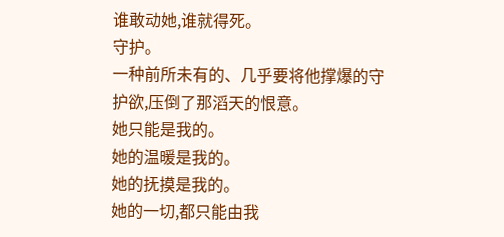谁敢动她,谁就得死。
守护。
一种前所未有的、几乎要将他撑爆的守护欲,压倒了那滔天的恨意。
她只能是我的。
她的温暖是我的。
她的抚摸是我的。
她的一切,都只能由我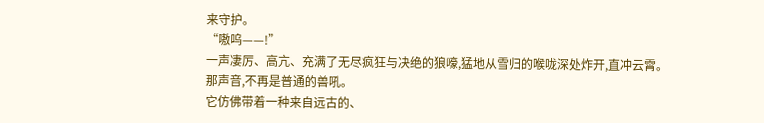来守护。
“嗷呜——!”
一声凄厉、高亢、充满了无尽疯狂与决绝的狼嚎,猛地从雪归的喉咙深处炸开,直冲云霄。
那声音,不再是普通的兽吼。
它仿佛带着一种来自远古的、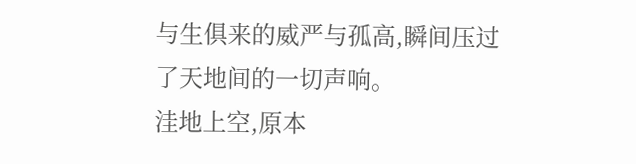与生俱来的威严与孤高,瞬间压过了天地间的一切声响。
洼地上空,原本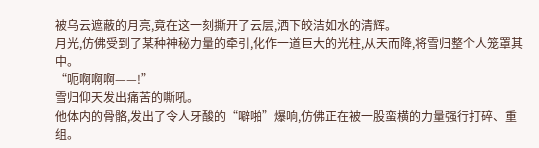被乌云遮蔽的月亮,竟在这一刻撕开了云层,洒下皎洁如水的清辉。
月光,仿佛受到了某种神秘力量的牵引,化作一道巨大的光柱,从天而降,将雪归整个人笼罩其中。
“呃啊啊啊——!”
雪归仰天发出痛苦的嘶吼。
他体内的骨骼,发出了令人牙酸的“噼啪”爆响,仿佛正在被一股蛮横的力量强行打碎、重组。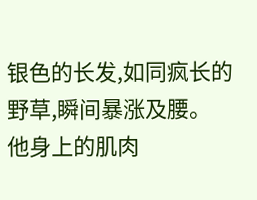银色的长发,如同疯长的野草,瞬间暴涨及腰。
他身上的肌肉